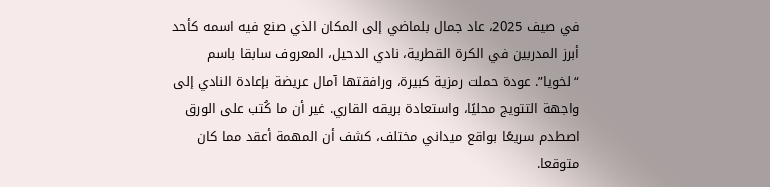في صيف 2025، عاد جمال بلماضي إلى المكان الذي صنع فيه اسمه كأحد أبرز المدربين في الكرة القطرية، نادي الدحيل، المعروف سابقا باسم “لخويا”. عودة حملت رمزية كبيرة، ورافقتها آمال عريضة بإعادة النادي إلى واجهة التتويج محليًا، واستعادة بريقه القاري. غير أن ما كُتب على الورق اصطدم سريعًا بواقع ميداني مختلف، كشف أن المهمة أعقد مما كان متوقعا.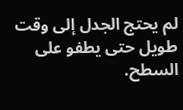لم يحتج الجدل إلى وقت طويل حتى يطفو على السطح.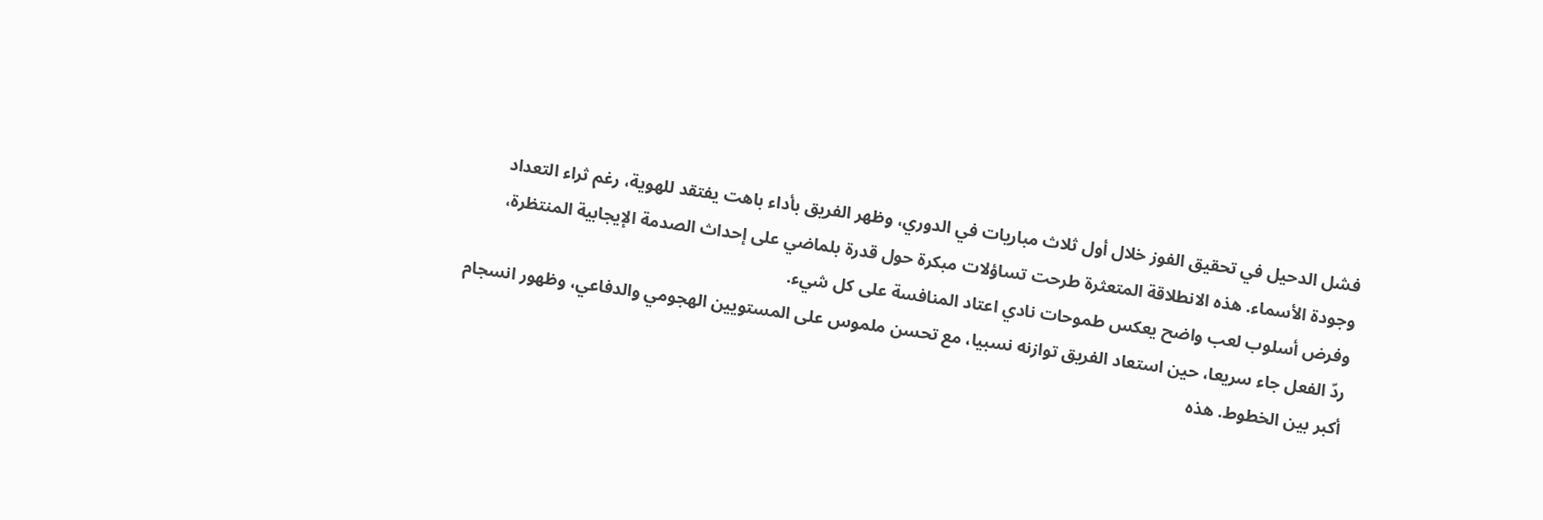فشل الدحيل في تحقيق الفوز خلال أول ثلاث مباريات في الدوري، وظهر الفريق بأداء باهت يفتقد للهوية، رغم ثراء التعداد وجودة الأسماء. هذه الانطلاقة المتعثرة طرحت تساؤلات مبكرة حول قدرة بلماضي على إحداث الصدمة الإيجابية المنتظرة، وفرض أسلوب لعب واضح يعكس طموحات نادي اعتاد المنافسة على كل شيء.
ردّ الفعل جاء سريعا، حين استعاد الفريق توازنه نسبيا، مع تحسن ملموس على المستويين الهجومي والدفاعي، وظهور انسجام أكبر بين الخطوط. هذه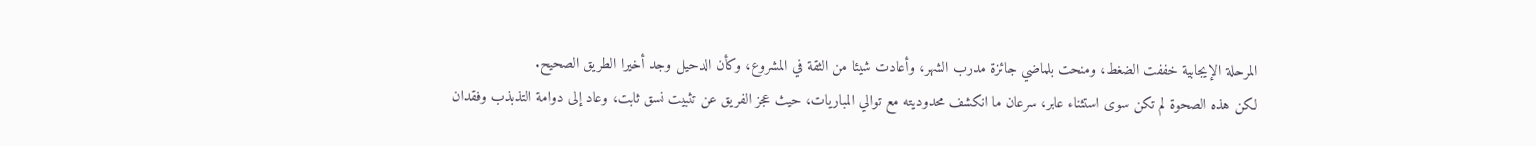المرحلة الإيجابية خففت الضغط، ومنحت بلماضي جائزة مدرب الشهر، وأعادت شيئا من الثقة في المشروع، وكأن الدحيل وجد أخيرا الطريق الصحيح.
لكن هذه الصحوة لم تكن سوى استثناء عابر، سرعان ما انكشف محدوديته مع توالي المباريات، حيث عجز الفريق عن تثبيت نسق ثابت، وعاد إلى دوامة التذبذب وفقدان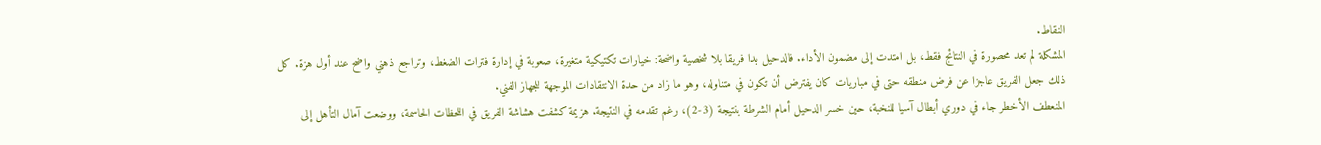النقاط.
المشكلة لم تعد محصورة في النتائج فقط، بل امتدت إلى مضمون الأداء. فالدحيل بدا فريقا بلا شخصية واضحة: خيارات تكتيكية متغيرة، صعوبة في إدارة فترات الضغط، وتراجع ذهني واضح عند أول هزة. كل ذلك جعل الفريق عاجزا عن فرض منطقه حتى في مباريات كان يفترض أن تكون في متناوله، وهو ما زاد من حدة الانتقادات الموجهة للجهاز الفني.
المنعطف الأخطر جاء في دوري أبطال آسيا للنخبة، حين خسر الدحيل أمام الشرطة بنتيجة (3-2)، رغم تقدمه في النتيجة. هزيمة كشفت هشاشة الفريق في اللحظات الحاسمة، ووضعت آمال التأهل إلى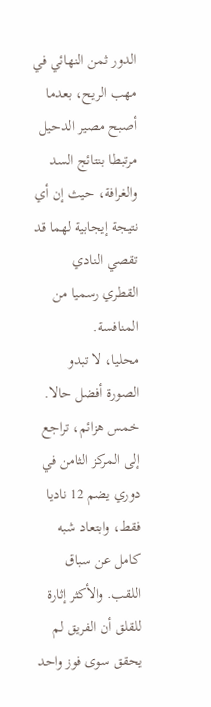الدور ثمن النهائي في مهب الريح، بعدما أصبح مصير الدحيل مرتبطا بنتائج السد والغرافة، حيث إن أي نتيجة إيجابية لهما قد تقصي النادي القطري رسميا من المنافسة.
محليا، لا تبدو الصورة أفضل حالا. خمس هزائم، تراجع إلى المركز الثامن في دوري يضم 12 ناديا فقط، وابتعاد شبه كامل عن سباق اللقب. والأكثر إثارة للقلق أن الفريق لم يحقق سوى فوز واحد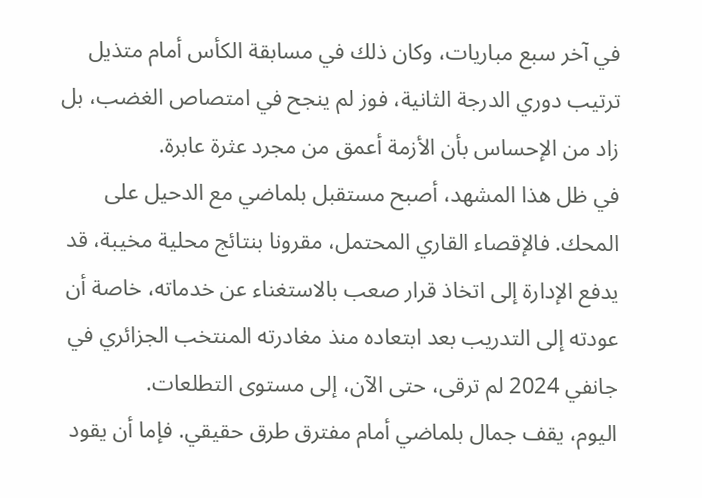في آخر سبع مباريات، وكان ذلك في مسابقة الكأس أمام متذيل ترتيب دوري الدرجة الثانية، فوز لم ينجح في امتصاص الغضب، بل زاد من الإحساس بأن الأزمة أعمق من مجرد عثرة عابرة.
في ظل هذا المشهد، أصبح مستقبل بلماضي مع الدحيل على المحك. فالإقصاء القاري المحتمل، مقرونا بنتائج محلية مخيبة، قد يدفع الإدارة إلى اتخاذ قرار صعب بالاستغناء عن خدماته، خاصة أن عودته إلى التدريب بعد ابتعاده منذ مغادرته المنتخب الجزائري في جانفي 2024 لم ترقى، حتى الآن، إلى مستوى التطلعات.
اليوم، يقف جمال بلماضي أمام مفترق طرق حقيقي. فإما أن يقود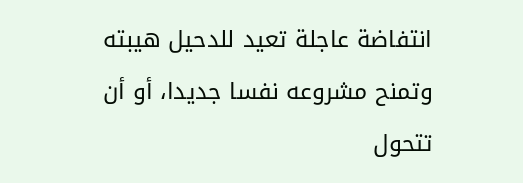انتفاضة عاجلة تعيد للدحيل هيبته وتمنح مشروعه نفسا جديدا، أو أن تتحول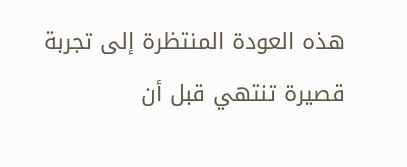هذه العودة المنتظرة إلى تجربة قصيرة تنتهي قبل أن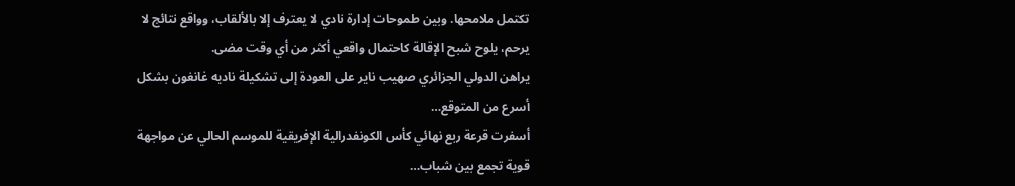تكتمل ملامحها. وبين طموحات إدارة نادي لا يعترف إلا بالألقاب، وواقع نتائج لا يرحم، يلوح شبح الإقالة كاحتمال واقعي أكثر من أي وقت مضى.
يراهن الدولي الجزائري صهيب ناير على العودة إلى تشكيلة ناديه غانغون بشكل أسرع من المتوقع…
أسفرت قرعة ربع نهائي كأس الكونفدرالية الإفريقية للموسم الحالي عن مواجهة قوية تجمع بين شباب…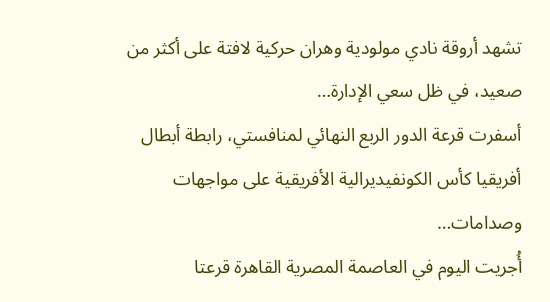تشهد أروقة نادي مولودية وهران حركية لافتة على أكثر من صعيد، في ظل سعي الإدارة…
أسفرت قرعة الدور الربع النهائي لمنافستي، رابطة أبطال أفريقيا كأس الكونفيديرالية الأفريقية على مواجهات وصدامات…
أُجريت اليوم في العاصمة المصرية القاهرة قرعتا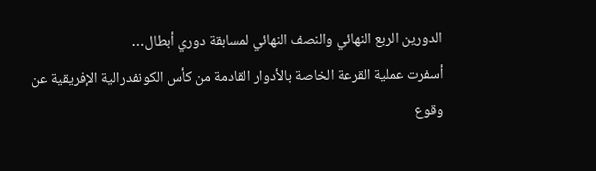الدورين الربع النهائي والنصف النهائي لمسابقة دوري أبطال…
أسفرت عملية القرعة الخاصة بالأدوار القادمة من كأس الكونفدرالية الإفريقية عن وقوع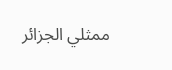ممثلي الجزائر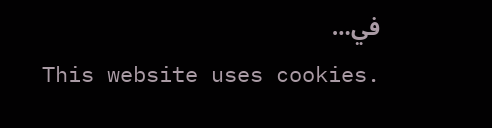في…
This website uses cookies.